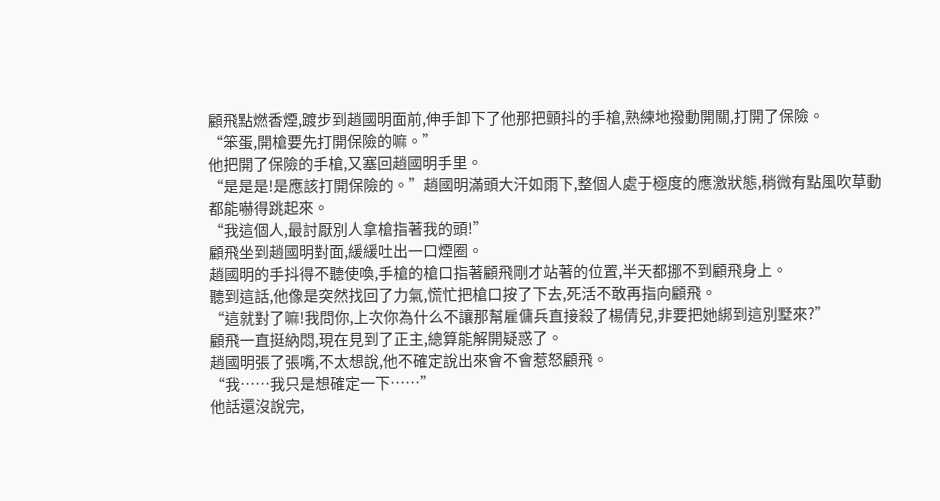顧飛點燃香煙,踱步到趙國明面前,伸手卸下了他那把顫抖的手槍,熟練地撥動開關,打開了保險。
“笨蛋,開槍要先打開保險的嘛。”
他把開了保險的手槍,又塞回趙國明手里。
“是是是!是應該打開保險的。”趙國明滿頭大汗如雨下,整個人處于極度的應激狀態,稍微有點風吹草動都能嚇得跳起來。
“我這個人,最討厭別人拿槍指著我的頭!”
顧飛坐到趙國明對面,緩緩吐出一口煙圈。
趙國明的手抖得不聽使喚,手槍的槍口指著顧飛剛才站著的位置,半天都挪不到顧飛身上。
聽到這話,他像是突然找回了力氣,慌忙把槍口按了下去,死活不敢再指向顧飛。
“這就對了嘛!我問你,上次你為什么不讓那幫雇傭兵直接殺了楊倩兒,非要把她綁到這別墅來?”
顧飛一直挺納悶,現在見到了正主,總算能解開疑惑了。
趙國明張了張嘴,不太想說,他不確定說出來會不會惹怒顧飛。
“我……我只是想確定一下……”
他話還沒說完,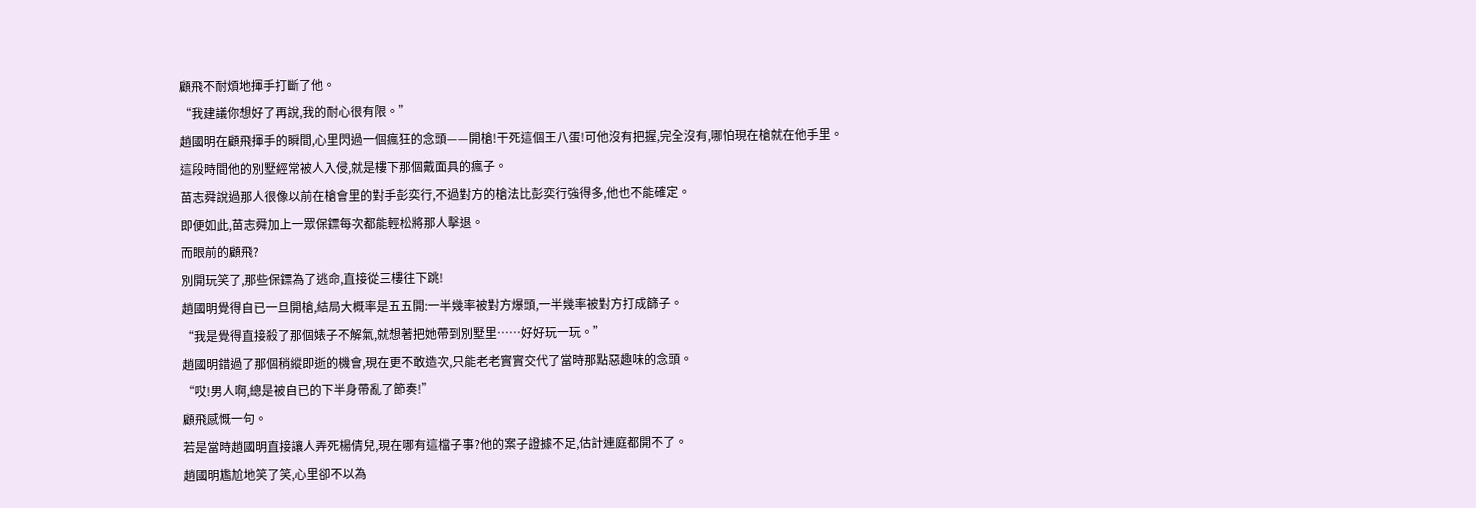顧飛不耐煩地揮手打斷了他。
“我建議你想好了再說,我的耐心很有限。”
趙國明在顧飛揮手的瞬間,心里閃過一個瘋狂的念頭——開槍!干死這個王八蛋!可他沒有把握,完全沒有,哪怕現在槍就在他手里。
這段時間他的別墅經常被人入侵,就是樓下那個戴面具的瘋子。
苗志舜說過那人很像以前在槍會里的對手彭奕行,不過對方的槍法比彭奕行強得多,他也不能確定。
即便如此,苗志舜加上一眾保鏢每次都能輕松將那人擊退。
而眼前的顧飛?
別開玩笑了,那些保鏢為了逃命,直接從三樓往下跳!
趙國明覺得自已一旦開槍,結局大概率是五五開:一半幾率被對方爆頭,一半幾率被對方打成篩子。
“我是覺得直接殺了那個婊子不解氣,就想著把她帶到別墅里……好好玩一玩。”
趙國明錯過了那個稍縱即逝的機會,現在更不敢造次,只能老老實實交代了當時那點惡趣味的念頭。
“哎!男人啊,總是被自已的下半身帶亂了節奏!”
顧飛感慨一句。
若是當時趙國明直接讓人弄死楊倩兒,現在哪有這檔子事?他的案子證據不足,估計連庭都開不了。
趙國明尷尬地笑了笑,心里卻不以為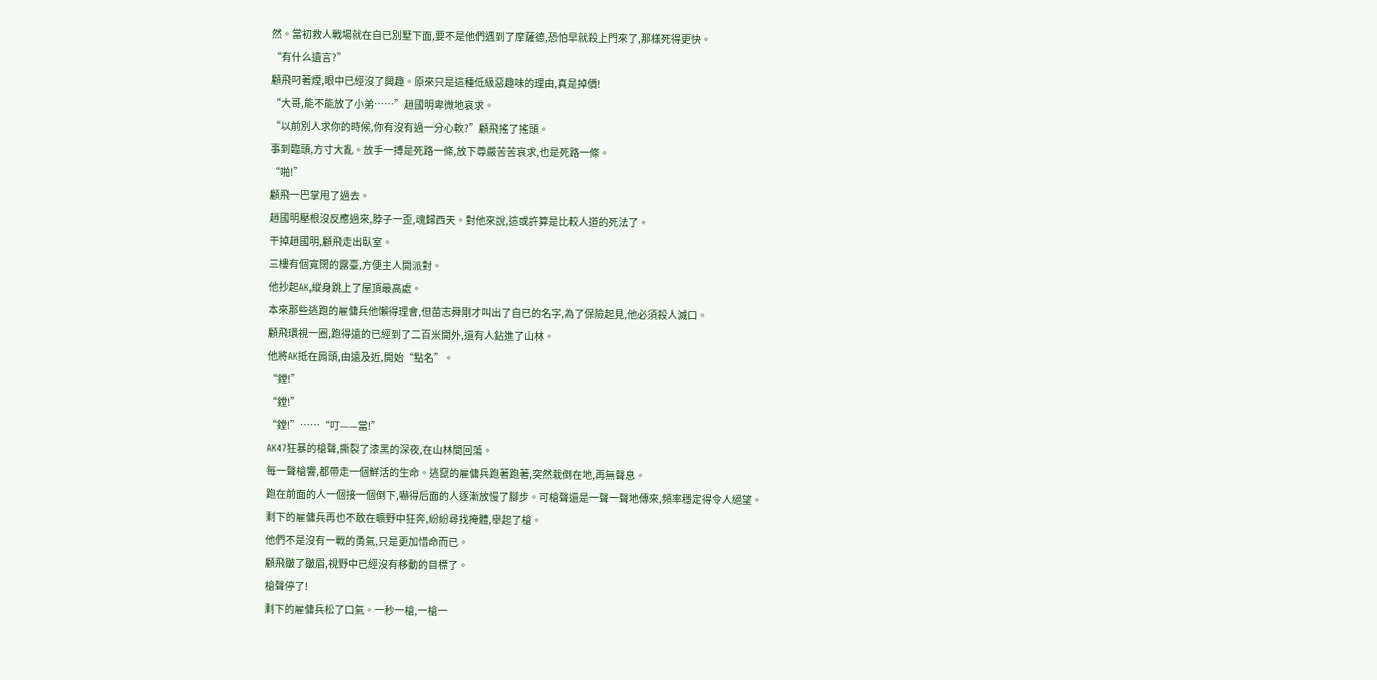然。當初救人戰場就在自已別墅下面,要不是他們遇到了摩薩德,恐怕早就殺上門來了,那樣死得更快。
“有什么遺言?”
顧飛叼著煙,眼中已經沒了興趣。原來只是這種低級惡趣味的理由,真是掉價!
“大哥,能不能放了小弟……”趙國明卑微地哀求。
“以前別人求你的時候,你有沒有過一分心軟?”顧飛搖了搖頭。
事到臨頭,方寸大亂。放手一搏是死路一條,放下尊嚴苦苦哀求,也是死路一條。
“啪!”
顧飛一巴掌甩了過去。
趙國明壓根沒反應過來,脖子一歪,魂歸西天。對他來說,這或許算是比較人道的死法了。
干掉趙國明,顧飛走出臥室。
三樓有個寬闊的露臺,方便主人開派對。
他抄起AK,縱身跳上了屋頂最高處。
本來那些逃跑的雇傭兵他懶得理會,但苗志舜剛才叫出了自已的名字,為了保險起見,他必須殺人滅口。
顧飛環視一圈,跑得遠的已經到了二百米開外,還有人鉆進了山林。
他將AK抵在肩頭,由遠及近,開始“點名”。
“鏜!”
“鏜!”
“鏜!”……“叮——當!”
AK47狂暴的槍聲,撕裂了漆黑的深夜,在山林間回蕩。
每一聲槍響,都帶走一個鮮活的生命。逃竄的雇傭兵跑著跑著,突然栽倒在地,再無聲息。
跑在前面的人一個接一個倒下,嚇得后面的人逐漸放慢了腳步。可槍聲還是一聲一聲地傳來,頻率穩定得令人絕望。
剩下的雇傭兵再也不敢在曠野中狂奔,紛紛尋找掩體,舉起了槍。
他們不是沒有一戰的勇氣,只是更加惜命而已。
顧飛皺了皺眉,視野中已經沒有移動的目標了。
槍聲停了!
剩下的雇傭兵松了口氣。一秒一槍,一槍一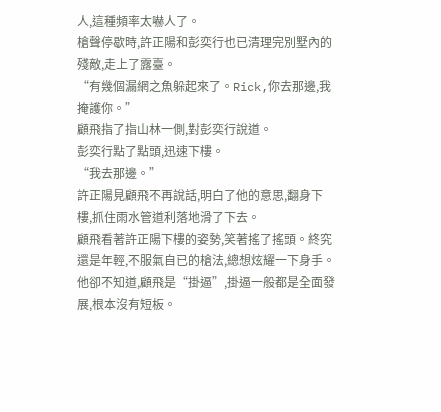人,這種頻率太嚇人了。
槍聲停歇時,許正陽和彭奕行也已清理完別墅內的殘敵,走上了露臺。
“有幾個漏網之魚躲起來了。Rick,你去那邊,我掩護你。”
顧飛指了指山林一側,對彭奕行說道。
彭奕行點了點頭,迅速下樓。
“我去那邊。”
許正陽見顧飛不再說話,明白了他的意思,翻身下樓,抓住雨水管道利落地滑了下去。
顧飛看著許正陽下樓的姿勢,笑著搖了搖頭。終究還是年輕,不服氣自已的槍法,總想炫耀一下身手。
他卻不知道,顧飛是“掛逼”,掛逼一般都是全面發展,根本沒有短板。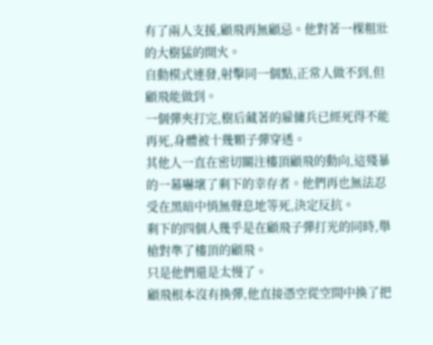有了兩人支援,顧飛再無顧忌。他對著一棵粗壯的大樹猛的開火。
自動模式連發,射擊同一個點,正常人做不到,但顧飛能做到。
一個彈夾打完,樹后藏著的雇傭兵已經死得不能再死,身體被十幾顆子彈穿透。
其他人一直在密切關注樓頂顧飛的動向,這殘暴的一幕嚇壞了剩下的幸存者。他們再也無法忍受在黑暗中悄無聲息地等死,決定反抗。
剩下的四個人幾乎是在顧飛子彈打光的同時,舉槍對準了樓頂的顧飛。
只是他們還是太慢了。
顧飛根本沒有換彈,他直接憑空從空間中換了把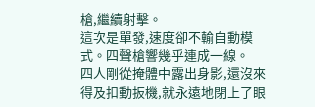槍,繼續射擊。
這次是單發,速度卻不輸自動模式。四聲槍響幾乎連成一線。
四人剛從掩體中露出身影,還沒來得及扣動扳機,就永遠地閉上了眼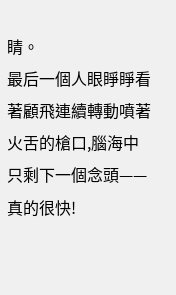睛。
最后一個人眼睜睜看著顧飛連續轉動噴著火舌的槍口,腦海中只剩下一個念頭——真的很快!